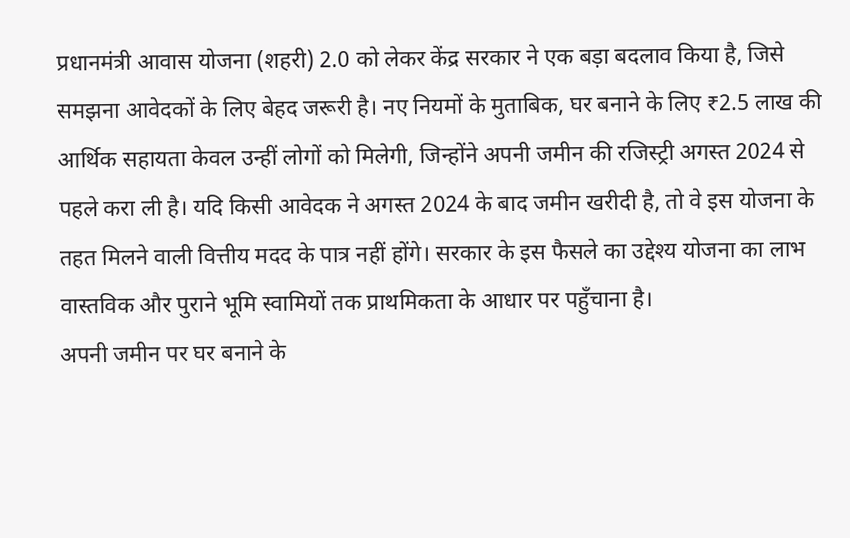प्रधानमंत्री आवास योजना (शहरी) 2.0 को लेकर केंद्र सरकार ने एक बड़ा बदलाव किया है, जिसे समझना आवेदकों के लिए बेहद जरूरी है। नए नियमों के मुताबिक, घर बनाने के लिए ₹2.5 लाख की आर्थिक सहायता केवल उन्हीं लोगों को मिलेगी, जिन्होंने अपनी जमीन की रजिस्ट्री अगस्त 2024 से पहले करा ली है। यदि किसी आवेदक ने अगस्त 2024 के बाद जमीन खरीदी है, तो वे इस योजना के तहत मिलने वाली वित्तीय मदद के पात्र नहीं होंगे। सरकार के इस फैसले का उद्देश्य योजना का लाभ वास्तविक और पुराने भूमि स्वामियों तक प्राथमिकता के आधार पर पहुँचाना है।
अपनी जमीन पर घर बनाने के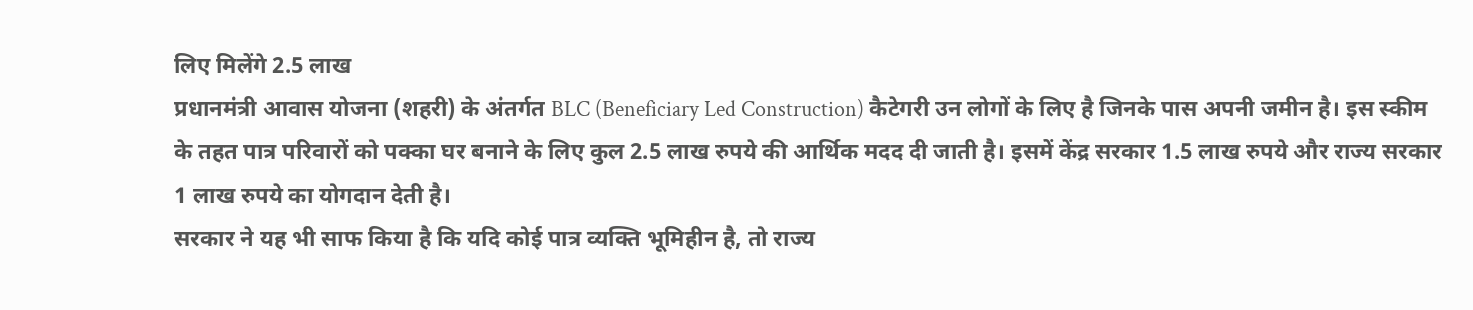लिए मिलेंगे 2.5 लाख
प्रधानमंत्री आवास योजना (शहरी) के अंतर्गत BLC (Beneficiary Led Construction) कैटेगरी उन लोगों के लिए है जिनके पास अपनी जमीन है। इस स्कीम के तहत पात्र परिवारों को पक्का घर बनाने के लिए कुल 2.5 लाख रुपये की आर्थिक मदद दी जाती है। इसमें केंद्र सरकार 1.5 लाख रुपये और राज्य सरकार 1 लाख रुपये का योगदान देती है।
सरकार ने यह भी साफ किया है कि यदि कोई पात्र व्यक्ति भूमिहीन है, तो राज्य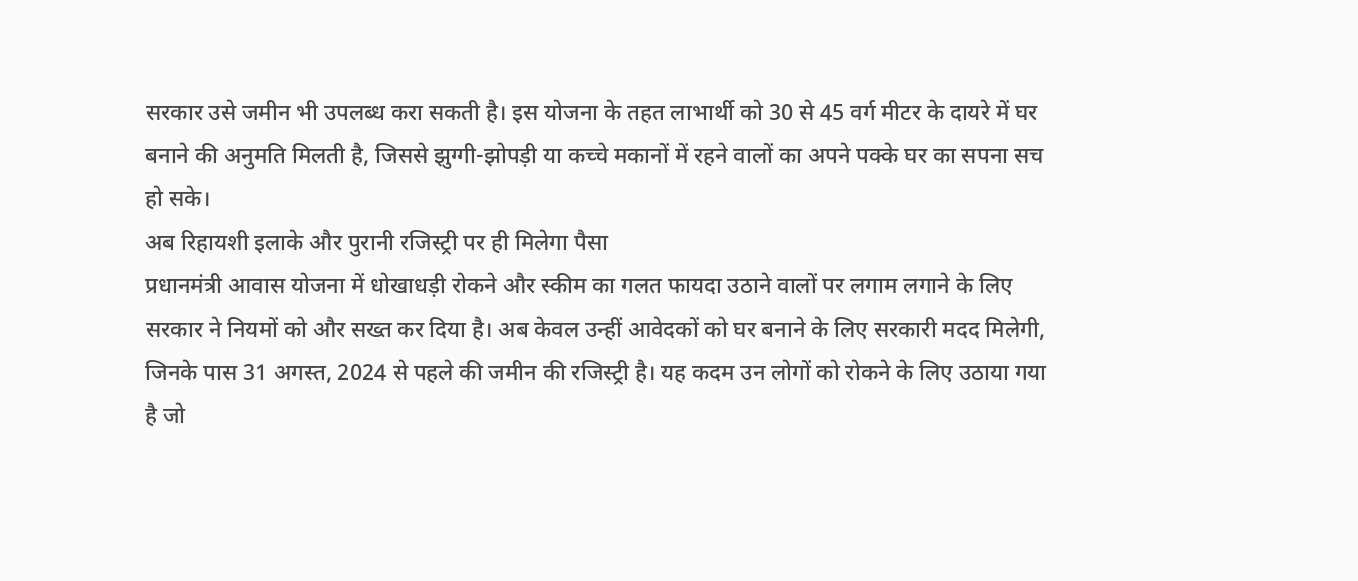सरकार उसे जमीन भी उपलब्ध करा सकती है। इस योजना के तहत लाभार्थी को 30 से 45 वर्ग मीटर के दायरे में घर बनाने की अनुमति मिलती है, जिससे झुग्गी-झोपड़ी या कच्चे मकानों में रहने वालों का अपने पक्के घर का सपना सच हो सके।
अब रिहायशी इलाके और पुरानी रजिस्ट्री पर ही मिलेगा पैसा
प्रधानमंत्री आवास योजना में धोखाधड़ी रोकने और स्कीम का गलत फायदा उठाने वालों पर लगाम लगाने के लिए सरकार ने नियमों को और सख्त कर दिया है। अब केवल उन्हीं आवेदकों को घर बनाने के लिए सरकारी मदद मिलेगी, जिनके पास 31 अगस्त, 2024 से पहले की जमीन की रजिस्ट्री है। यह कदम उन लोगों को रोकने के लिए उठाया गया है जो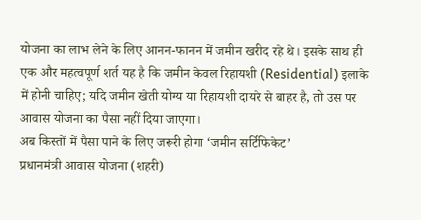योजना का लाभ लेने के लिए आनन-फानन में जमीन खरीद रहे थे। इसके साथ ही एक और महत्वपूर्ण शर्त यह है कि जमीन केवल रिहायशी (Residential) इलाके में होनी चाहिए; यदि जमीन खेती योग्य या रिहायशी दायरे से बाहर है, तो उस पर आवास योजना का पैसा नहीं दिया जाएगा।
अब किस्तों में पैसा पाने के लिए जरूरी होगा ‘जमीन सर्टिफिकेट’
प्रधानमंत्री आवास योजना (शहरी)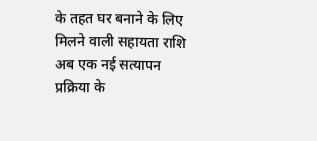के तहत घर बनाने के लिए मिलने वाली सहायता राशि अब एक नई सत्यापन प्रक्रिया के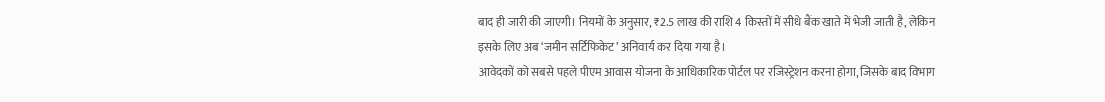बाद ही जारी की जाएगी। नियमों के अनुसार, ₹2.5 लाख की राशि 4 किस्तों में सीधे बैंक खाते में भेजी जाती है, लेकिन इसके लिए अब ‘जमीन सर्टिफिकेट’ अनिवार्य कर दिया गया है।
आवेदकों को सबसे पहले पीएम आवास योजना के आधिकारिक पोर्टल पर रजिस्ट्रेशन करना होगा, जिसके बाद विभाग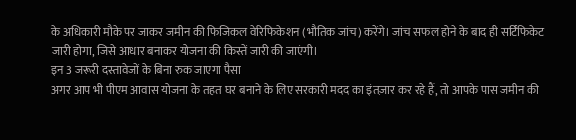के अधिकारी मौके पर जाकर जमीन की फिजिकल वेरिफिकेशन (भौतिक जांच) करेंगे। जांच सफल होने के बाद ही सर्टिफिकेट जारी होगा, जिसे आधार बनाकर योजना की किस्तें जारी की जाएंगी।
इन 3 जरूरी दस्तावेजों के बिना रुक जाएगा पैसा
अगर आप भी पीएम आवास योजना के तहत घर बनाने के लिए सरकारी मदद का इंतज़ार कर रहे हैं, तो आपके पास जमीन की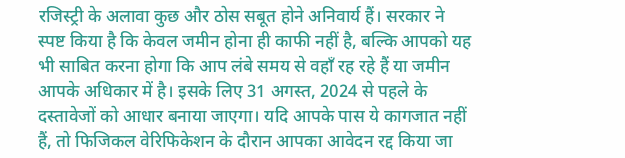रजिस्ट्री के अलावा कुछ और ठोस सबूत होने अनिवार्य हैं। सरकार ने स्पष्ट किया है कि केवल जमीन होना ही काफी नहीं है, बल्कि आपको यह भी साबित करना होगा कि आप लंबे समय से वहाँ रह रहे हैं या जमीन आपके अधिकार में है। इसके लिए 31 अगस्त, 2024 से पहले के दस्तावेजों को आधार बनाया जाएगा। यदि आपके पास ये कागजात नहीं हैं, तो फिजिकल वेरिफिकेशन के दौरान आपका आवेदन रद्द किया जा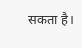सकता है।